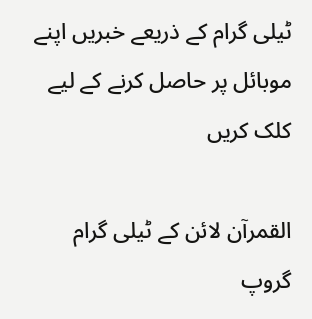ٹیلی گرام کے ذریعے خبریں اپنے موبائل پر حاصل کرنے کے لیے کلک کریں

القمرآن لائن کے ٹیلی گرام گروپ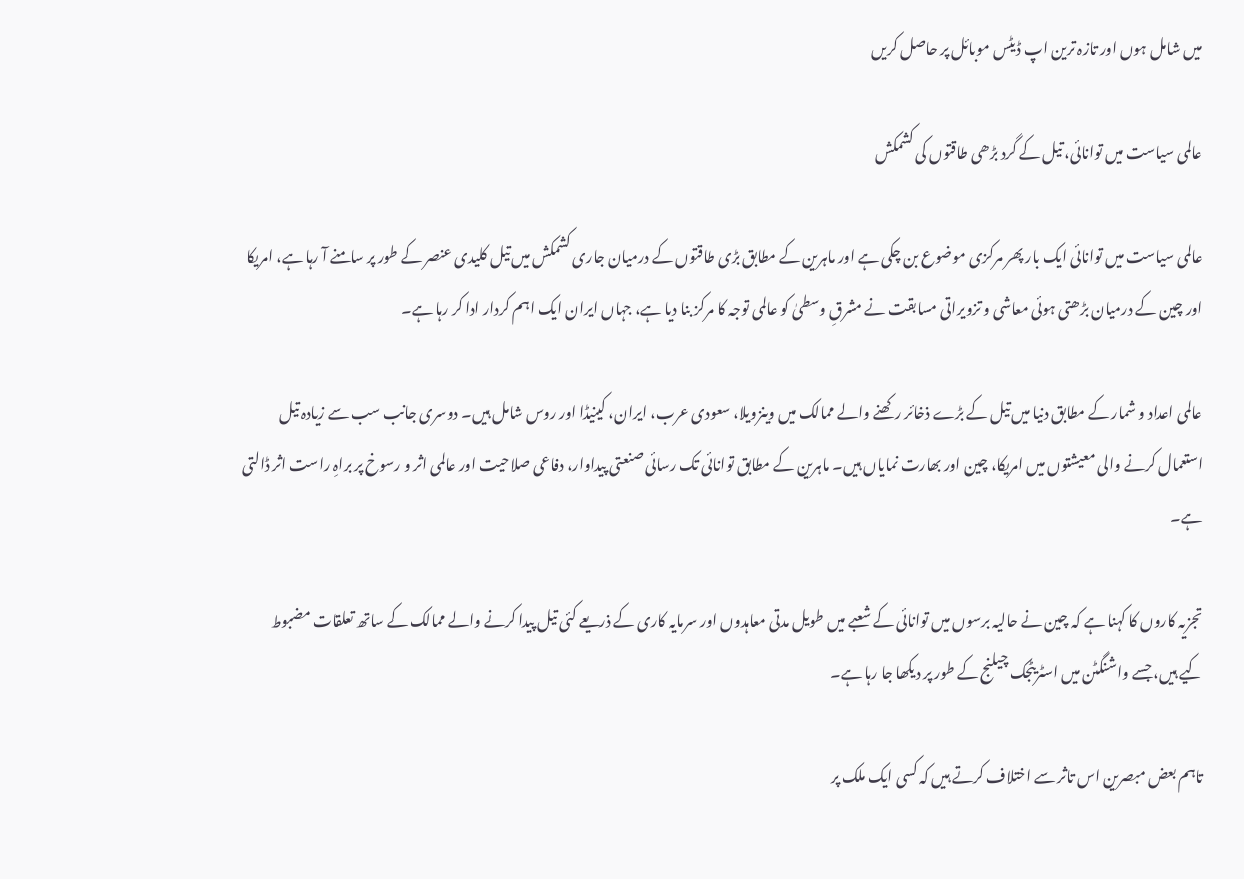میں شامل ہوں اور تازہ ترین اپ ڈیٹس موبائل پر حاصل کریں

عالمی سیاست میں توانائی، تیل کے گرد بڑھی طاقتوں کی کشمکش

عالمی سیاست میں توانائی ایک بار پھر مرکزی موضوع بن چکی ہے اور ماہرین کے مطابق بڑی طاقتوں کے درمیان جاری کشمکش میں تیل کلیدی عنصر کے طور پر سامنے آ رہا ہے، امریکا اور چین کے درمیان بڑھتی ہوئی معاشی و تزویراتی مسابقت نے مشرقِ وسطیٰ کو عالمی توجہ کا مرکز بنا دیا ہے، جہاں ایران ایک اہم کردار ادا کر رہا ہے۔

عالمی اعداد و شمار کے مطابق دنیا میں تیل کے بڑے ذخائر رکھنے والے ممالک میں وینزویلا، سعودی عرب، ایران، کینیڈا اور روس شامل ہیں۔ دوسری جانب سب سے زیادہ تیل استعمال کرنے والی معیشتوں میں امریکا، چین اور بھارت نمایاں ہیں۔ ماہرین کے مطابق توانائی تک رسائی صنعتی پیداوار، دفاعی صلاحیت اور عالمی اثر و رسوخ پر براہِ راست اثر ڈالتی ہے۔

تجزیہ کاروں کا کہنا ہے کہ چین نے حالیہ برسوں میں توانائی کے شعبے میں طویل مدتی معاہدوں اور سرمایہ کاری کے ذریعے کئی تیل پیدا کرنے والے ممالک کے ساتھ تعلقات مضبوط کیے ہیں، جسے واشنگٹن میں اسٹریٹجک چیلنج کے طور پر دیکھا جا رہا ہے۔

تاہم بعض مبصرین اس تاثر سے اختلاف کرتے ہیں کہ کسی ایک ملک پر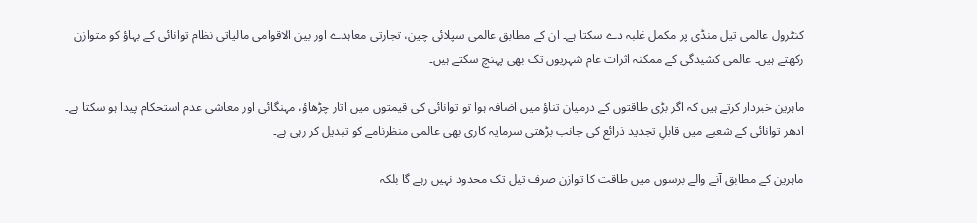کنٹرول عالمی تیل منڈی پر مکمل غلبہ دے سکتا ہے۔ ان کے مطابق عالمی سپلائی چین، تجارتی معاہدے اور بین الاقوامی مالیاتی نظام توانائی کے بہاؤ کو متوازن رکھتے ہیں۔ عالمی کشیدگی کے ممکنہ اثرات عام شہریوں تک بھی پہنچ سکتے ہیں۔

ماہرین خبردار کرتے ہیں کہ اگر بڑی طاقتوں کے درمیان تناؤ میں اضافہ ہوا تو توانائی کی قیمتوں میں اتار چڑھاؤ، مہنگائی اور معاشی عدم استحکام پیدا ہو سکتا ہے۔ ادھر توانائی کے شعبے میں قابلِ تجدید ذرائع کی جانب بڑھتی سرمایہ کاری بھی عالمی منظرنامے کو تبدیل کر رہی ہے۔

ماہرین کے مطابق آنے والے برسوں میں طاقت کا توازن صرف تیل تک محدود نہیں رہے گا بلکہ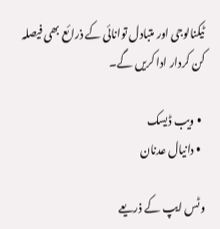ٹیکنالوجی اور متبادل توانائی کے ذرائع بھی فیصلہ کن کردار ادا کریں گے۔

  • ویب ڈیسک
  • دانیال عدنان

وٹس ایپ کے ذریعے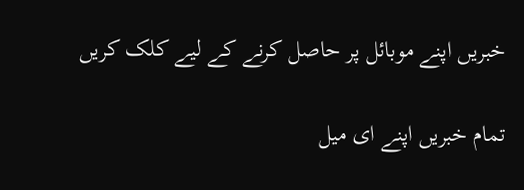خبریں اپنے موبائل پر حاصل کرنے کے لیے کلک کریں

تمام خبریں اپنے ای میل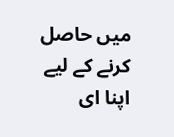میں حاصل کرنے کے لیے اپنا ای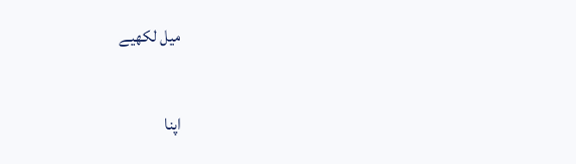میل لکھیے

اپنا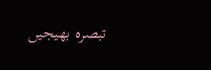تبصرہ بھیجیں